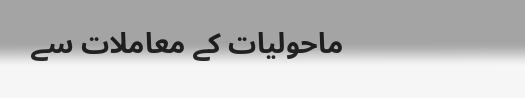ماحولیات کے معاملات سے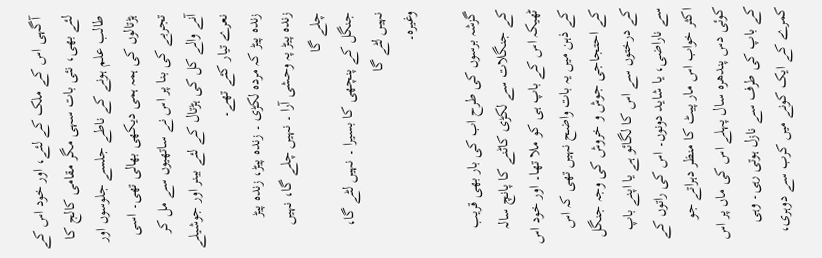آگہی اس کے ملک کے لئے، اور خود اس کے لئے بھی، نئی بات سہی مگر مقامی کالج کا طالب علم ہونے کے ناطے جلسے جلوسوں اور ہڑتالوں کی ہمہ ہمی دیکھی بھالی تھی۔ اسی تجربے کی بنا پر اس نے ساتھیوں سے مل کر آنے والے کل کی ہڑتال کے لئے بینر اور جوشیلے نعرے تیار کئے تھے۔
زندہ پیڑ کہ مردہ لکڑی ۔ زندہ پیڑ، زندہ پیڑ
زندہ پیڑ پہ وحشی آرا ۔ نہیں چلے گا، نہیں چلے گا
جنگل کے پنچھی کا بسیرا ۔ نہیں لٹے گا، نہیں لٹے گا
وغیرہ۔

گزشہ برسوں کی طرح اب کی بار بھی قریب کے جنگلات سے لکڑی کاٹنے کا پانچ سالہ ٹھیکہ اس کے باپ ہی کو ملا تھا۔ اور خود اس کے ذہن میں یہ بات واضح نہیں تھی کہ اس کے احتجاجی جوش و خروش کی وجہ جنگل کے درختوں سے اس کا لگائو ہے یا اپنے باپ سے ناراضی، یا شاید دونوں۔ اس کی راتوں کے اکثر خواب اس مار پیٹ کا منظر دہراتے جو کوئی دس پندھرہ سال پہلے اس کی ماں پر اس کے باپ کی طرف سے نازل ہوتی رہی۔ وہی کمرے کے ایک کونے میں کرب سے دوہری،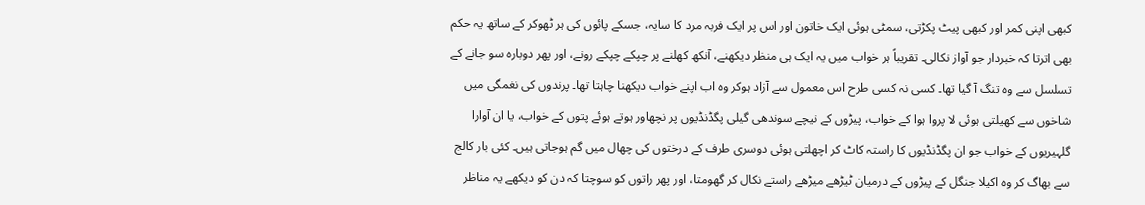کبھی اپنی کمر اور کبھی پیٹ پکڑتی، سمٹی ہوئی ایک خاتون اور اس پر ایک فربہ مرد کا سایہ، جسکے پائوں کی ہر ٹھوکر کے ساتھ یہ حکم بھی اترتا کہ خبردار جو آواز نکالی۔ تقریباً ہر خواب میں یہ ایک ہی منظر دیکھنے، آنکھ کھلنے پر چپکے چپکے رونے، اور پھر دوبارہ سو جانے کے تسلسل سے وہ تنگ آ گیا تھا۔ کسی نہ کسی طرح اس معمول سے آزاد ہوکر وہ اب اپنے خواب دیکھنا چاہتا تھا۔ پرندوں کی نغمگی میں شاخوں سے کھیلتی ہوئی لا پروا ہوا کے خواب، پیڑوں کے نیچے سوندھی گیلی پگڈنڈیوں پر نچھاور ہوتے ہوئے پتوں کے خواب، یا ان آوارا گلہیریوں کے خواب جو ان پگڈنڈیوں کا راستہ کاٹ کر اچھلتی ہوئی دوسری طرف کے درختوں کی چھال میں گم ہوجاتی ہیں۔ کئی بار کالج سے بھاگ کر وہ اکیلا جنگل کے پیڑوں کے درمیان ٹیڑھے میڑھے راستے نکال کر گھومتا، اور پھر راتوں کو سوچتا کہ دن کو دیکھے یہ مناظر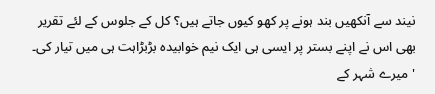نیند سے آنکھیں بند ہونے پر کھو کیوں جاتے ہیں؟ کل کے جلوس کے لئے تقریر بھی اس نے اپنے بستر پر ایسی ہی ایک نیم خوابیدہ بڑبڑاہت ہی میں تیار کی۔
'میرے شہر کے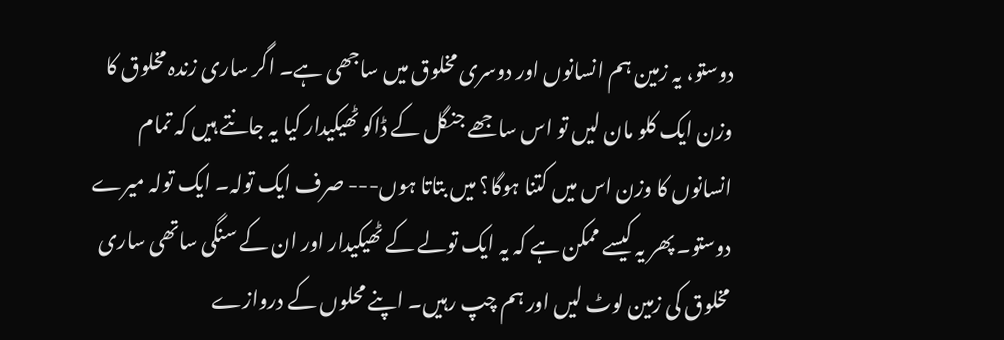دوستو، یہ زمین ہم انسانوں اور دوسری مخلوق میں ساجھی ہے۔ اگر ساری زندہ مخلوق کا وزن ایک کلو مان لیں تو اس ساجھے جنگل کے ڈاکو ٹھیکیدار کیا یہ جانتے ہیں کہ تمام انسانوں کا وزن اس میں کتنا ہوگا؟ میں بتاتا ہوں--- صرف ایک تولہ۔ ایک تولہ میرے دوستو۔ پھر یہ کیسے ممکن ہے کہ یہ ایک تولے کے ٹھیکیدار اور ان کے سنگی ساتھی ساری مخلوق کی زمین لوٹ لیں اور ہم چپ رہیں۔ اپنے محلوں کے دروازے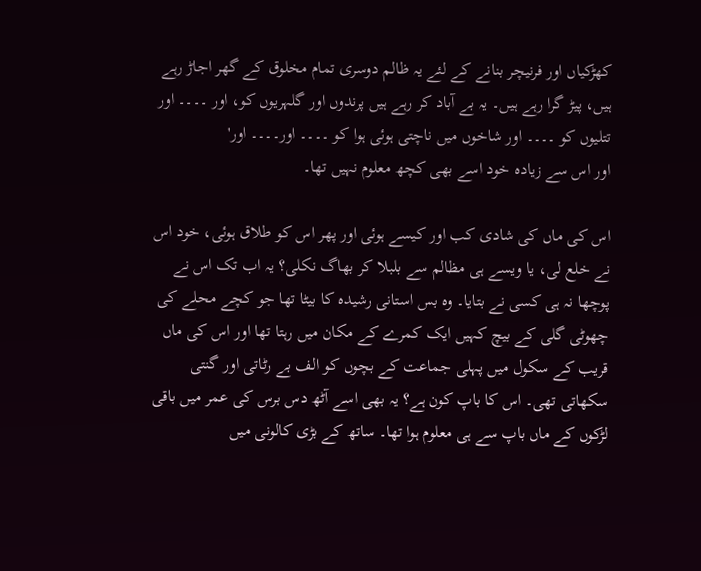کھڑکیاں اور فرنیچر بنانے کے لئے یہ ظالم دوسری تمام مخلوق کے گھر اجاڑ رہے ہیں، پیڑ گرا رہے ہیں۔ یہ بے آباد کر رہے ہیں پرندوں اور گلہریوں کو، اور ۔۔۔۔ اور تتلیوں کو ۔۔۔۔ اور شاخوں میں ناچتی ہوئی ہوا کو ۔۔۔۔ اور۔۔۔۔ اور'
اور اس سے زیادہ خود اسے بھی کچھ معلوم نہیں تھا۔

اس کی ماں کی شادی کب اور کیسے ہوئی اور پھر اس کو طلاق ہوئی، خود اس نے خلع لی، یا ویسے ہی مظالم سے بلبلا کر بھاگ نکلی؟ یہ اب تک اس نے پوچھا نہ ہی کسی نے بتایا۔ وہ بس استانی رشیدہ کا بیٹا تھا جو کچے محلے کی چھوٹی گلی کے بیچ کہیں ایک کمرے کے مکان میں رہتا تھا اور اس کی ماں قریب کے سکول میں پہلی جماعت کے بچوں کو الف بے رٹاتی اور گنتی سکھاتی تھی۔ اس کا باپ کون ہے؟ یہ بھی اسے آٹھ دس برس کی عمر میں باقی لڑکوں کے ماں باپ سے ہی معلوم ہوا تھا۔ ساتھ کے بڑی کالونی میں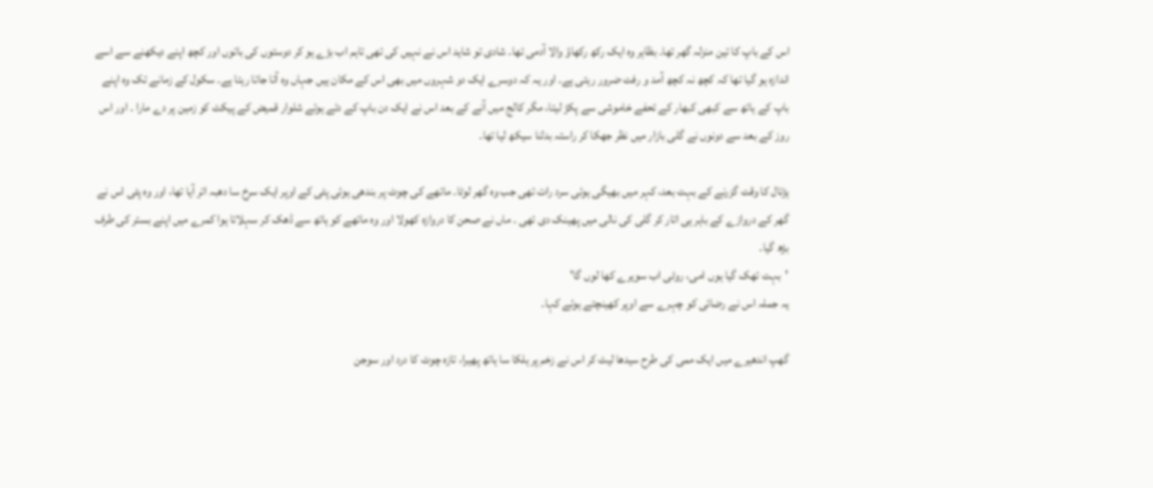اس کے باپ کا تین منزلہ گھر تھا۔ بظاہر وہ ایک رکھ رکھاؤ والا آدمی تھا۔ شادی تو شاید اس نے نہیں کی تھی تاہم اب بڑے ہو کر دوستوں کی باتوں اور کچھ اپنے دیکھنے سے اسے اندازہ ہو گیا تھا کہ کچھ نہ کچھ آمد و رفت ضرور رہتی ہے۔ اور یہ کہ دوسرے ایک دو شہروں میں بھی اس کے مکان ہیں جہاں وہ آتا جاتا رہتا ہے۔ سکول کے زمانے تک وہ اپنے باپ کے ہاتھ سے کبھی کبھار کے تحفے خاموشی سے پکڑ لیتا، مگر کالج میں آنے کے بعد اس نے ایک دن باپ کے دئے ہوئے شلوار قمیض کے پیکٹ کو زمین پر دے مارا ۔ اور اس روز کے بعد سے دونوں نے گلی بازار میں نظر جھکا کر راستہ بدلنا سیکھ لیا تھا۔

ہڑتال کا وقت گزرنے کے بہت بعد، کہر میں بھیگی ہوئی سرد رات تھی جب وہ گھر لوٹا۔ ماتھے کی چوٹ پر بندھی ہوئی پٹی کے اوپر ایک سرخ سا دھبہ اتر آیا تھا، اور وہ پٹی اس نے گھر کے دروازے کے باہر ہی اتار کر گلی کی نالی میں پھینک دی تھی ۔ ماں نے صحن کا دروازہ کھولا اور وہ ماتھے کو ہاتھ سے ڈھک کر سہلاتا ہوا کمرے میں اپنے بستر کی طرف بڑھ گیا۔
'بہت تھک گیا ہوں امی، روٹی اب سویرے کھا لوں گا'
یہ جملہ اس نے رضائی کو چہرے سے اوپر کھینچتے ہوئے کہا۔

گھپ اندھیرے میں ایک ممی کی طرح سیدھا لیٹ کر اس نے زخم پر ہلکا سا ہاتھ پھیرا، تازہ چوٹ کا درد اور سوجن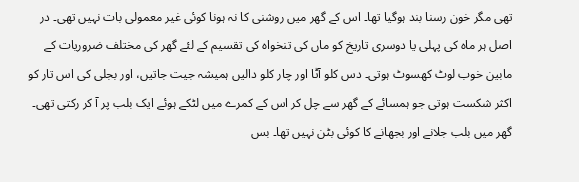تھی مگر خون رسنا بند ہوگیا تھا۔ اس کے گھر میں روشنی کا نہ ہونا کوئی غیر معمولی بات نہیں تھی۔ در اصل ہر ماہ کی پہلی یا دوسری تاریخ کو ماں کی تنخواہ کی تقسیم کے لئے گھر کی مختلف ضروریات کے مابین خوب لوٹ کھسوٹ ہوتی۔ دس کلو آٹا اور چار کلو دالیں ہمیشہ جیت جاتیں، اور بجلی کی اس تار کو اکثر شکست ہوتی جو ہمسائے کے گھر سے چل کر اس کے کمرے میں لٹکے ہوئے ایک بلب پر آ کر رکتی تھی۔ گھر میں بلب جلانے اور بجھانے کا کوئی بٹن نہیں تھا۔ بس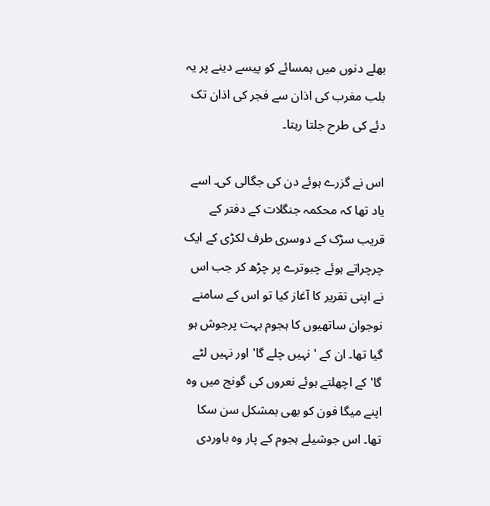بھلے دنوں میں ہمسائے کو پیسے دینے پر یہ بلب مغرب کی اذان سے فجر کی اذان تک دئے کی طرح جلتا رہتا۔

اس نے گزرے ہوئے دن کی جگالی کی۔ اسے یاد تھا کہ محکمہ جنگلات کے دفتر کے قریب سڑک کے دوسری طرف لکڑی کے ایک چرچراتے ہوئے چبوترے پر چڑھ کر جب اس نے اپنی تقریر کا آغاز کیا تو اس کے سامنے نوجوان ساتھیوں کا ہجوم بہت پرجوش ہو گیا تھا۔ ان کے 'نہیں چلے گا' اور نہیں لٹے گا' کے اچھلتے ہوئے نعروں کی گونج میں وہ اپنے میگا فون کو بھی بمشکل سن سکا تھا۔ اس جوشیلے ہجوم کے پار وہ باوردی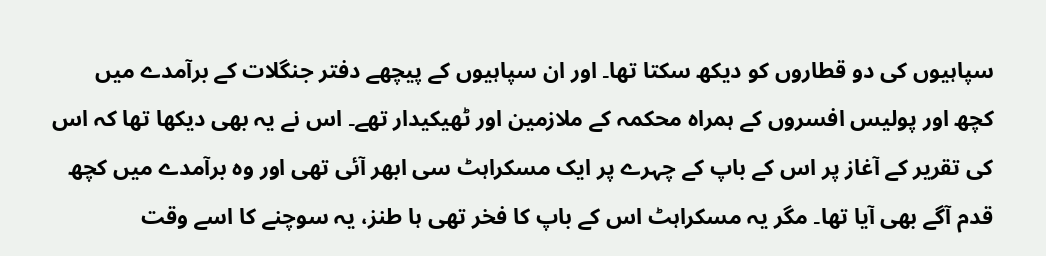سپاہیوں کی دو قطاروں کو دیکھ سکتا تھا۔ اور ان سپاہیوں کے پیچھے دفتر جنگلات کے برآمدے میں کچھ اور پولیس افسروں کے ہمراہ محکمہ کے ملازمین اور ٹھیکیدار تھے۔ اس نے یہ بھی دیکھا تھا کہ اس کی تقریر کے آغاز پر اس کے باپ کے چہرے پر ایک مسکراہٹ سی ابھر آئی تھی اور وہ برآمدے میں کچھ قدم آگے بھی آیا تھا۔ مگر یہ مسکراہٹ اس کے باپ کا فخر تھی ہا طنز، یہ سوچنے کا اسے وقت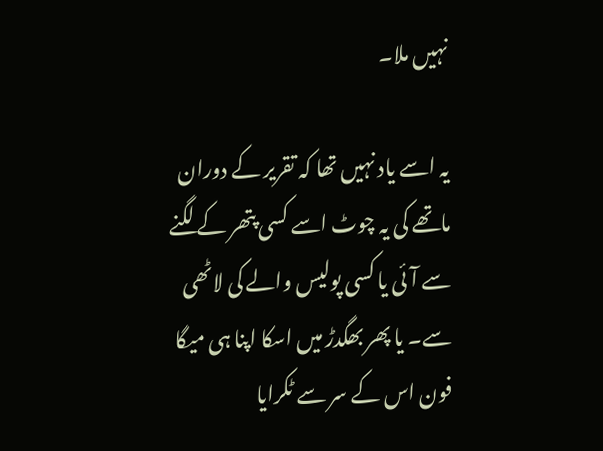نہیں ملا۔

یہ اسے یاد نہیں تھا کہ تقریر کے دوران ماتھے کی یہ چوٹ اسے کسی پتھر کے لگنے سے آئی یا کسی پولیس والے کی لاٹھی سے۔ یا پھر بھگدڑ میں اسکا اپنا ہی میگا فون اس کے سر سے ٹکرایا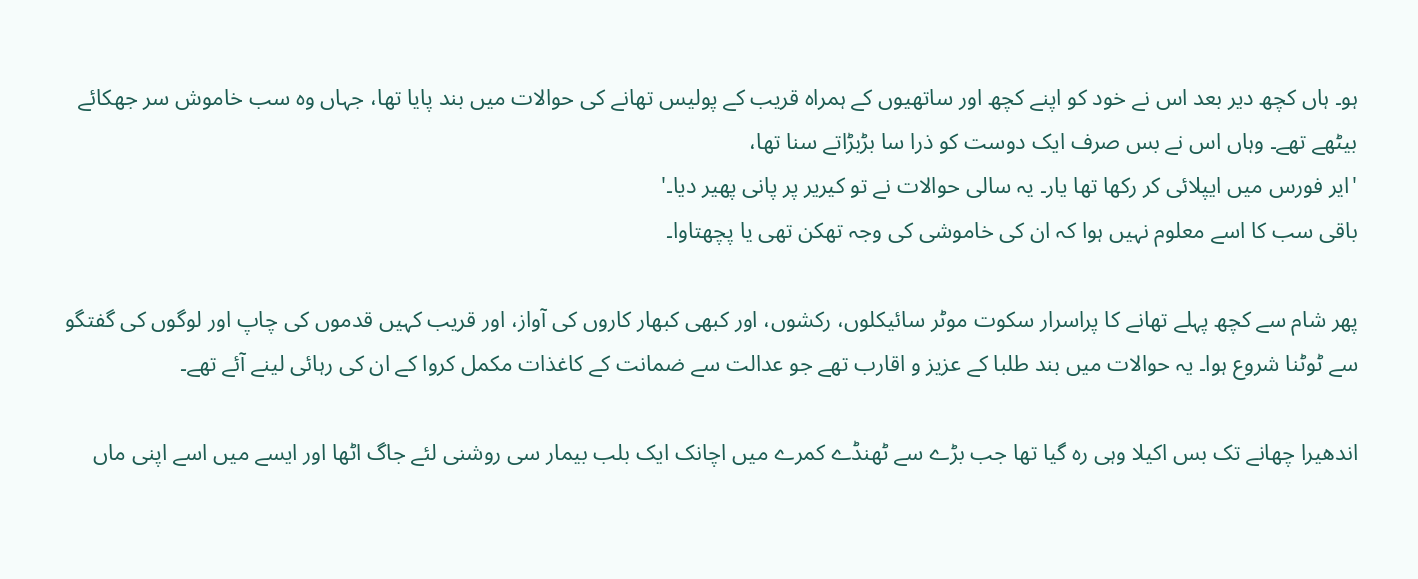ہو۔ ہاں کچھ دیر بعد اس نے خود کو اپنے کچھ اور ساتھیوں کے ہمراہ قریب کے پولیس تھانے کی حوالات میں بند پایا تھا، جہاں وہ سب خاموش سر جھکائے بیٹھے تھے۔ وہاں اس نے بس صرف ایک دوست کو ذرا سا بڑبڑاتے سنا تھا،
'ایر فورس میں ایپلائی کر رکھا تھا یار۔ یہ سالی حوالات نے تو کیریر پر پانی پھیر دیا۔'
باقی سب کا اسے معلوم نہیں ہوا کہ ان کی خاموشی کی وجہ تھکن تھی یا پچھتاوا۔

پھر شام سے کچھ پہلے تھانے کا پراسرار سکوت موٹر سائیکلوں، رکشوں، اور کبھی کبھار کاروں کی آواز، اور قریب کہیں قدموں کی چاپ اور لوگوں کی گفتگو سے ٹوٹنا شروع ہوا۔ یہ حوالات میں بند طلبا کے عزیز و اقارب تھے جو عدالت سے ضمانت کے کاغذات مکمل کروا کے ان کی رہائی لینے آئے تھے۔

اندھیرا چھانے تک بس اکیلا وہی رہ گیا تھا جب بڑے سے ٹھنڈے کمرے میں اچانک ایک بلب بیمار سی روشنی لئے جاگ اٹھا اور ایسے میں اسے اپنی ماں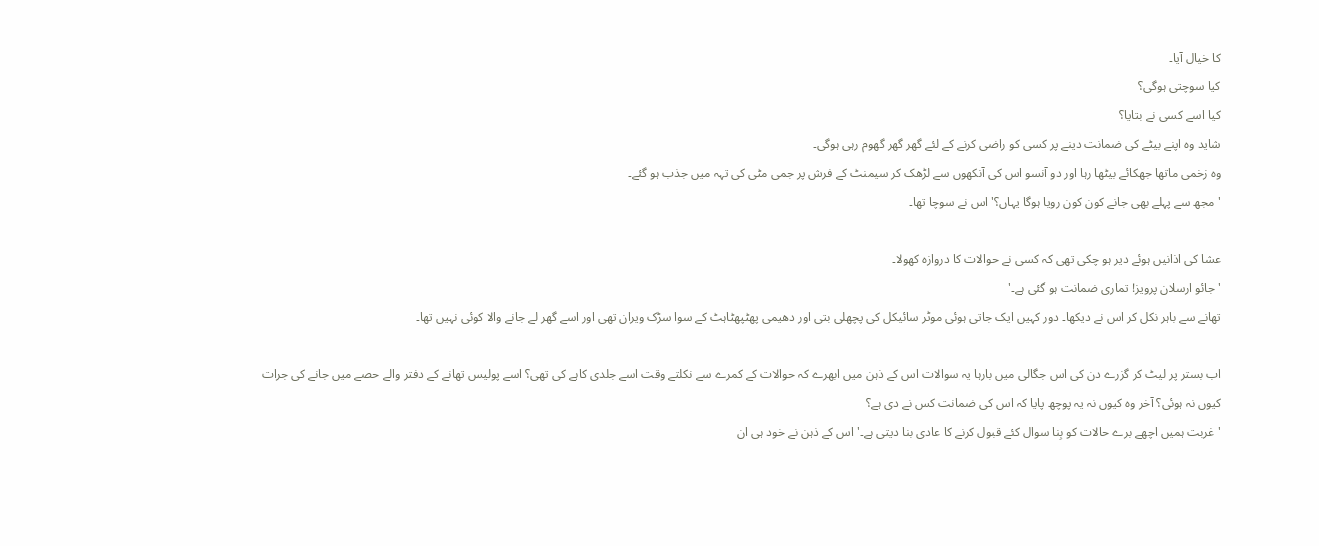کا خیال آیا۔
کیا سوچتی ہوگی؟
کیا اسے کسی نے بتایا؟
شاید وہ اپنے بیٹے کی ضمانت دینے پر کسی کو راضی کرنے کے لئے گھر گھر گھوم رہی ہوگی۔
وہ زخمی ماتھا جھکائے بیٹھا رہا اور دو آنسو اس کی آنکھوں سے لڑھک کر سیمنٹ کے فرش پر جمی مٹی کی تہہ میں جذب ہو گئے۔
'مجھ سے پہلے بھی جانے کون کون رویا ہوگا یہاں؟' اس نے سوچا تھا۔

عشا کی اذانیں ہوئے دیر ہو چکی تھی کہ کسی نے حوالات کا دروازہ کھولا۔
'جائو ارسلان پرویز! تماری ضمانت ہو گئی ہے۔'
تھانے سے باہر نکل کر اس نے دیکھا۔ دور کہیں ایک جاتی ہوئی موٹر سائیکل کی پچھلی بتی اور دھیمی پھٹپھٹاہٹ کے سوا سڑک ویران تھی اور اسے گھر لے جانے والا کوئی نہیں تھا۔

اب بستر پر لیٹ کر گزرے دن کی اس جگالی میں بارہا یہ سوالات اس کے ذہن میں ابھرے کہ حوالات کے کمرے سے نکلتے وقت اسے جلدی کاہے کی تھی؟ اسے پولیس تھانے کے دفتر والے حصے میں جانے کی جرات کیوں نہ ہوئی؟ آخر وہ کیوں نہ یہ پوچھ پایا کہ اس کی ضمانت کس نے دی ہے؟
'غربت ہمیں اچھے برے حالات کو بِنا سوال کئے قبول کرنے کا عادی بنا دیتی ہے۔' اس کے ذہن نے خود ہی ان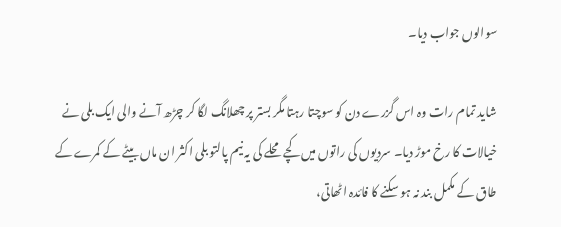سوالوں جواب دیا۔

شاید تمام رات وہ اس گزرے دن کو سوچتا رہتا مگر بستر پر چھلانگ لگا کر چڑھ آنے والی ایک بلی نے خیالات کا رخ موڑ دیا۔ سردیوں کی راتوں میں کچے محلے کی یہ نیم پالتو بلی اکثر ان ماں بیٹے کے کمرے کے طاق کے مکمل بند نہ ہو سکنے کا فائدہ اٹھاتی،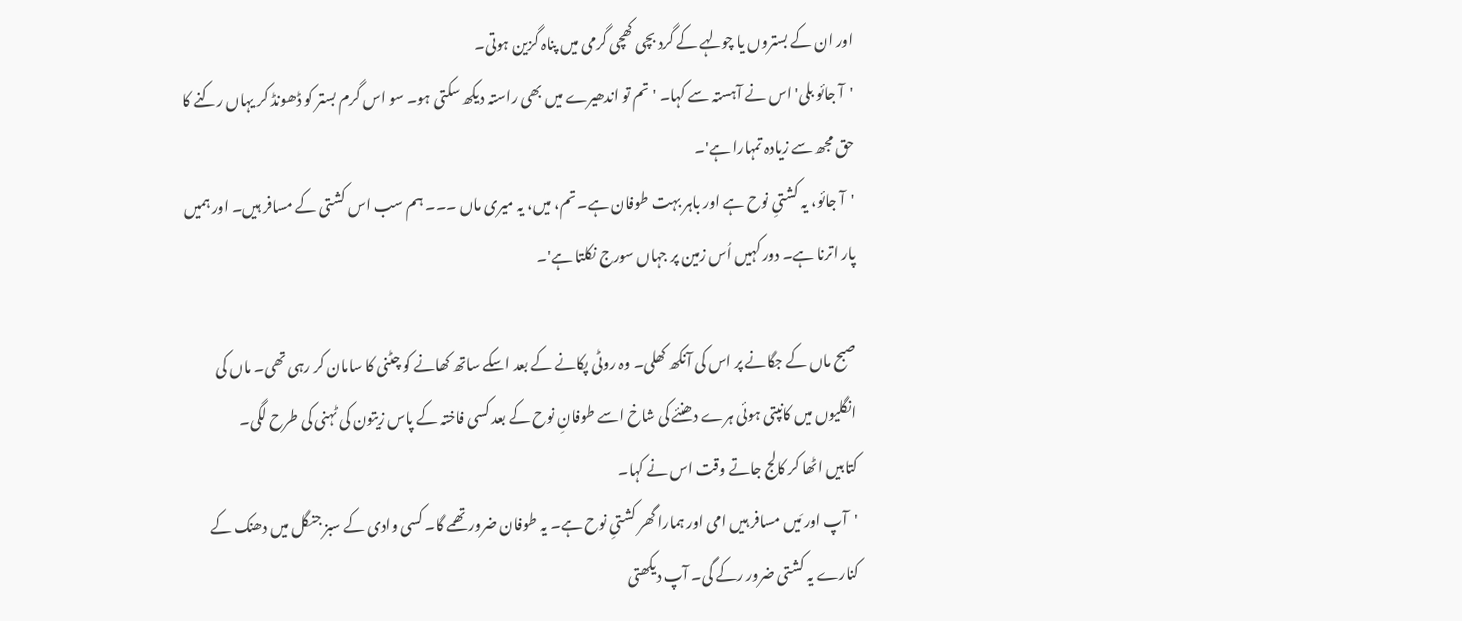اور ان کے بستروں یا چولہے کے گرد بچی کھچی گرمی میں پناہ گزین ہوتی۔
'آ جائو بلی' اس نے آہستہ سے کہا۔ 'تم تو اندھیرے میں بھی راستہ دیکھ سکتی ہو۔ سو اس گرم بستر کو ڈھونڈ کر یہاں رکنے کا حق مجھ سے زیادہ تمہارا ہے'۔
'آ جائو، یہ کشتیِ نوح ہے اور باہر بہت طوفان ہے۔ تم، میں، یہ میری ماں ۔۔۔ ہم سب اس کشتی کے مسافر ہیں۔ اور ہمیں پار اترنا ہے۔ دور کہیں اُس زمین پر جہاں سورج نکلتا ہے'۔

صبح ماں کے جگانے پر اس کی آنکھ کھلی۔ وہ روٹی پکانے کے بعد اسکے ساتھ کھانے کو چٹنی کا سامان کر رہی تھی۔ ماں کی انگلیوں میں کانپتی ہوئی ہرے دھنئے کی شاخ اسے طوفانِ نوح کے بعد کسی فاختہ کے پاس زیتون کی ٹہنی کی طرح لگی۔
کتابیں اٹھا کر کالج جاتے وقت اس نے کہا۔
'آپ اور مَیں مسافر ہیں امی اور ہمارا گھر کشتیِ نوح ہے۔ یہ طوفان ضرور تھمے گا۔ کسی وادی کے سبز جنگل میں دھنک کے کنارے یہ کشتی ضرور رکے گی۔ آپ دیکھتی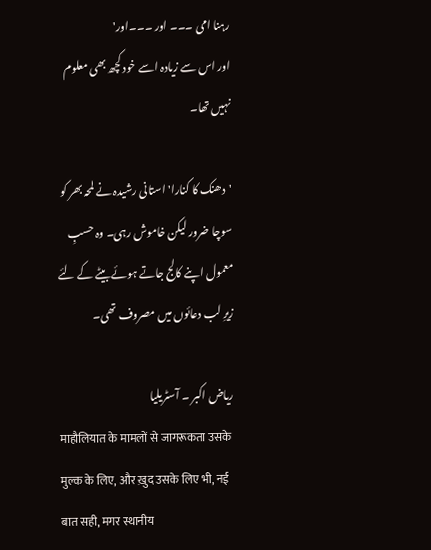رہنا امی ۔۔۔ اور ۔۔۔اور'
اور اس سے زیادہ اسے خود کچھ بھی معلوم نہیں تھا۔

'دھنک کا کنارا' استانی رشیدہ نے لمحہ بھر کو سوچا ضرور لیکن خاموش رہی۔ وہ حسبِ معمول اپنے کالج جاتے ہوئے بیٹے کے لئے زیرِ لب دعائوں میں مصروف تھی۔

ریاض اکبر ۔ آسٹریلیا
माहौलियात के मामलों से जागरूकता उसके मुल्क के लिए, और ख़ुद उसके लिए भी, नई बात सही, मगर स्थानीय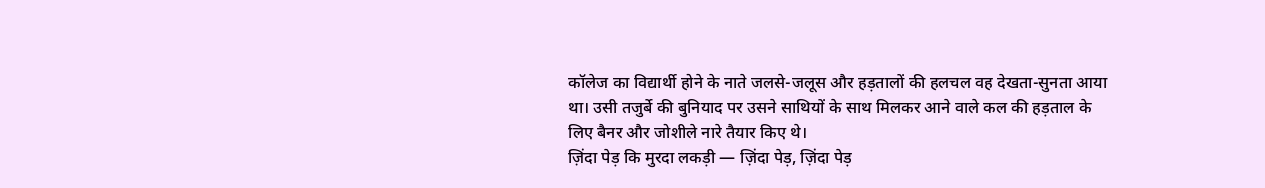कॉलेज का विद्यार्थी होने के नाते जलसे-जलूस और हड़तालों की हलचल वह देखता-सुनता आया था। उसी तजुर्बे की बुनियाद पर उसने साथियों के साथ मिलकर आने वाले कल की हड़ताल के लिए बैनर और जोशीले नारे तैयार किए थे।
ज़िंदा पेड़ कि मुरदा लकड़ी — ज़िंदा पेड़, ज़िंदा पेड़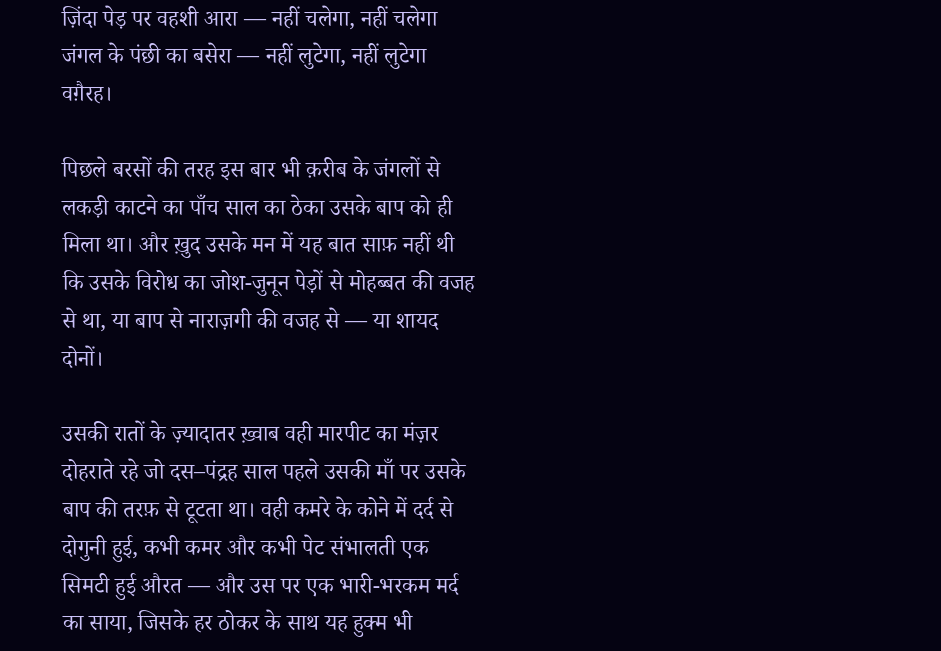ज़िंदा पेड़ पर वहशी आरा — नहीं चलेगा, नहीं चलेगा
जंगल के पंछी का बसेरा — नहीं लुटेगा, नहीं लुटेगा
वग़ैरह।

पिछले बरसों की तरह इस बार भी क़रीब के जंगलों से लकड़ी काटने का पाँच साल का ठेका उसके बाप को ही मिला था। और ख़ुद उसके मन में यह बात साफ़ नहीं थी कि उसके विरोध का जोश-जुनून पेड़ों से मोहब्बत की वजह से था, या बाप से नाराज़गी की वजह से — या शायद दोनों।

उसकी रातों के ज़्यादातर ख़्वाब वही मारपीट का मंज़र दोहराते रहे जो दस–पंद्रह साल पहले उसकी माँ पर उसके बाप की तरफ़ से टूटता था। वही कमरे के कोने में दर्द से दोगुनी हुई, कभी कमर और कभी पेट संभालती एक सिमटी हुई औरत — और उस पर एक भारी-भरकम मर्द का साया, जिसके हर ठोकर के साथ यह हुक्म भी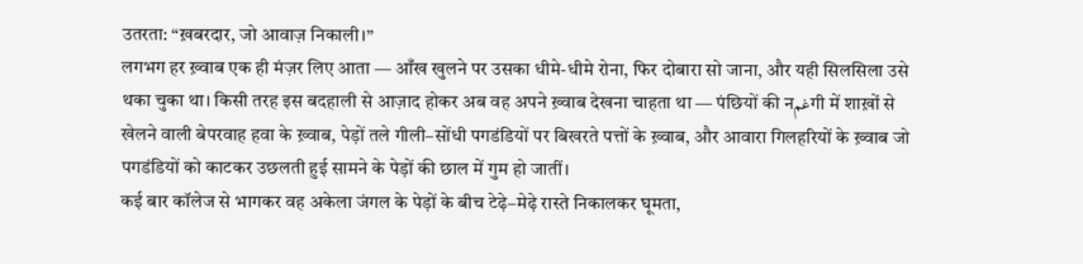उतरता: “ख़बरदार, जो आवाज़ निकाली।”
लगभग हर ख़्वाब एक ही मंज़र लिए आता — आँख खुलने पर उसका धीमे-धीमे रोना, फिर दोबारा सो जाना, और यही सिलसिला उसे थका चुका था। किसी तरह इस बदहाली से आज़ाद होकर अब वह अपने ख़्वाब देखना चाहता था — पंछियों की नغمगी में शाख़ों से खेलने वाली बेपरवाह हवा के ख़्वाब, पेड़ों तले गीली–सोंधी पगडंडियों पर बिखरते पत्तों के ख़्वाब, और आवारा गिलहरियों के ख़्वाब जो पगडंडियों को काटकर उछलती हुई सामने के पेड़ों की छाल में गुम हो जातीं।
कई बार कॉलेज से भागकर वह अकेला जंगल के पेड़ों के बीच टेढ़े–मेढ़े रास्ते निकालकर घूमता,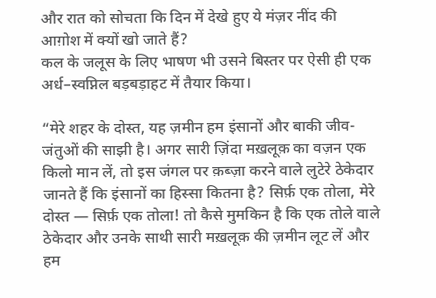और रात को सोचता कि दिन में देखे हुए ये मंज़र नींद की आग़ोश में क्यों खो जाते हैं?
कल के जलूस के लिए भाषण भी उसने बिस्तर पर ऐसी ही एक अर्ध–स्वप्निल बड़बड़ाहट में तैयार किया।

“मेरे शहर के दोस्त, यह ज़मीन हम इंसानों और बाकी जीव-जंतुओं की साझी है। अगर सारी ज़िंदा मख़लूक़ का वज़न एक किलो मान लें, तो इस जंगल पर क़ब्ज़ा करने वाले लुटेरे ठेकेदार जानते हैं कि इंसानों का हिस्सा कितना है? सिर्फ़ एक तोला, मेरे दोस्त — सिर्फ़ एक तोला! तो कैसे मुमकिन है कि एक तोले वाले ठेकेदार और उनके साथी सारी मख़लूक़ की ज़मीन लूट लें और हम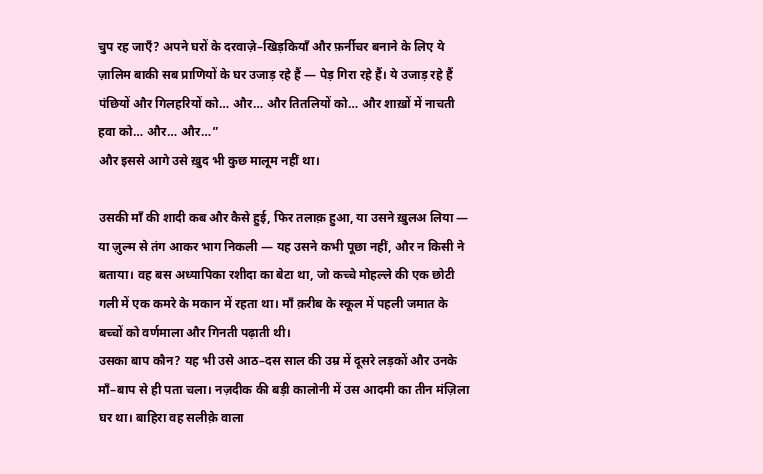चुप रह जाएँ? अपने घरों के दरवाज़े–खिड़कियाँ और फ़र्नीचर बनाने के लिए ये ज़ालिम बाकी सब प्राणियों के घर उजाड़ रहे हैं — पेड़ गिरा रहे हैं। ये उजाड़ रहे हैं पंछियों और गिलहरियों को… और… और तितलियों को… और शाख़ों में नाचती हवा को… और… और…”
और इससे आगे उसे ख़ुद भी कुछ मालूम नहीं था।

उसकी माँ की शादी कब और कैसे हुई, फिर तलाक़ हुआ, या उसने ख़ुलअ लिया — या ज़ुल्म से तंग आकर भाग निकली — यह उसने कभी पूछा नहीं, और न किसी ने बताया। वह बस अध्यापिका रशीदा का बेटा था, जो कच्चे मोहल्ले की एक छोटी गली में एक कमरे के मकान में रहता था। माँ क़रीब के स्कूल में पहली जमात के बच्चों को वर्णमाला और गिनती पढ़ाती थी।
उसका बाप कौन? यह भी उसे आठ–दस साल की उम्र में दूसरे लड़कों और उनके माँ–बाप से ही पता चला। नज़दीक की बड़ी कालोनी में उस आदमी का तीन मंज़िला घर था। बाहिरा वह सलीक़े वाला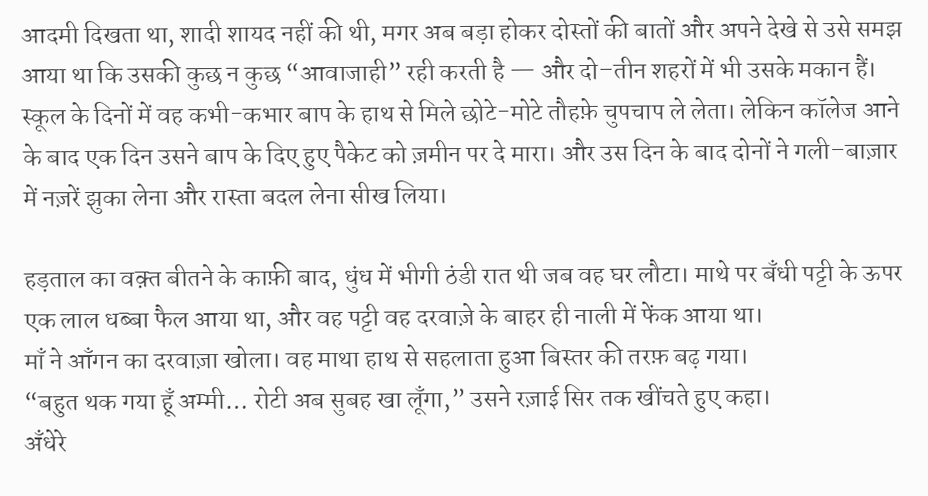आदमी दिखता था, शादी शायद नहीं की थी, मगर अब बड़ा होकर दोस्तों की बातों और अपने देखे से उसे समझ आया था कि उसकी कुछ न कुछ “आवाजाही” रही करती है — और दो–तीन शहरों में भी उसके मकान हैं। स्कूल के दिनों में वह कभी-कभार बाप के हाथ से मिले छोटे-मोटे तौहफ़े चुपचाप ले लेता। लेकिन कॉलेज आने के बाद एक दिन उसने बाप के दिए हुए पैकेट को ज़मीन पर दे मारा। और उस दिन के बाद दोनों ने गली–बाज़ार में नज़रें झुका लेना और रास्ता बदल लेना सीख लिया।

हड़ताल का वक़्त बीतने के काफ़ी बाद, धुंध में भीगी ठंडी रात थी जब वह घर लौटा। माथे पर बँधी पट्टी के ऊपर एक लाल धब्बा फैल आया था, और वह पट्टी वह दरवाज़े के बाहर ही नाली में फेंक आया था।
माँ ने आँगन का दरवाज़ा खोला। वह माथा हाथ से सहलाता हुआ बिस्तर की तरफ़ बढ़ गया।
“बहुत थक गया हूँ अम्मी… रोटी अब सुबह खा लूँगा,” उसने रज़ाई सिर तक खींचते हुए कहा।
अँधेरे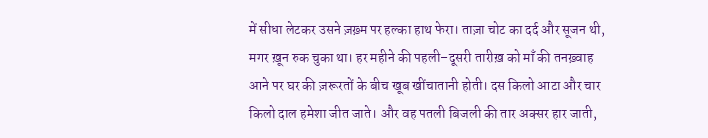में सीधा लेटकर उसने ज़ख़्म पर हल्का हाथ फेरा। ताज़ा चोट का दर्द और सूजन थी, मगर ख़ून रुक चुका था। हर महीने की पहली–दूसरी तारीख़ को माँ की तनख़्वाह आने पर घर की ज़रूरतों के बीच खूब खींचातानी होती। दस किलो आटा और चार किलो दाल हमेशा जीत जाते। और वह पतली बिजली की तार अक्सर हार जाती,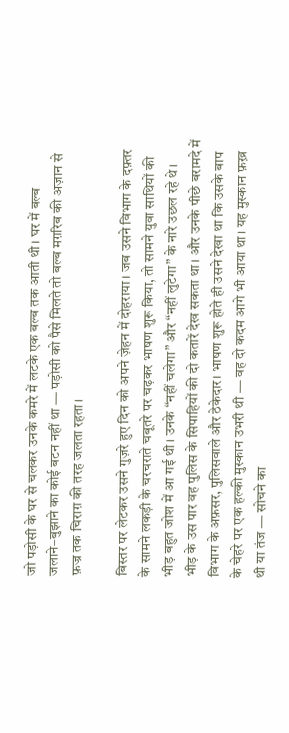जो पड़ोसी के घर से चलकर उनके कमरे में लटके एक बल्ब तक आती थी। घर में बल्ब जलाने–बुझाने का कोई बटन नहीं था — पड़ोसी को पैसे मिलते तो बल्ब मग़रिब की अज़ान से फ़ज्र तक चिराग़ की तरह जलता रहता।

बिस्तर पर लेटकर उसने गुज़रे हुए दिन को अपने ज़ेहन में दोहराया। जब उसने विभाग के दफ़्तर के सामने लकड़ी के चरचराते चबूतरे पर चढ़कर भाषण शुरू किया, तो सामने युवा साथियों की भीड़ बहुत जोश में आ गई थी। उनके “नहीं चलेगा” और “नहीं लुटेगा” के नारे उछल रहे थे।
भीड़ के उस पार वह पुलिस के सिपाहियों की दो कतारें देख सकता था। और उनके पीछे बरामदे में विभाग के अफ़सर, पुलिसवाले और ठेकेदार। भाषण शुरू होते ही उसने देखा था कि उसके बाप के चेहरे पर एक हल्की मुस्कान उभरी थी — वह दो कदम आगे भी आया था। यह मुस्कान फ़ख़्र थी या तंज — सोचने का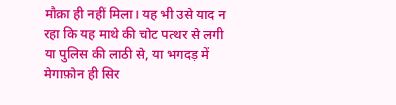मौक़ा ही नहीं मिला। यह भी उसे याद न रहा कि यह माथे की चोट पत्थर से लगी या पुलिस की लाठी से, या भगदड़ में मेगाफ़ोन ही सिर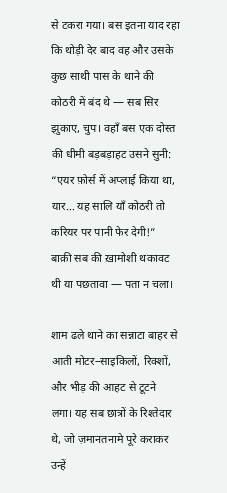से टकरा गया। बस इतना याद रहा कि थोड़ी देर बाद वह और उसके कुछ साथी पास के थाने की कोठरी में बंद थे — सब सिर झुकाए, चुप। वहाँ बस एक दोस्त की धीमी बड़बड़ाहट उसने सुनी:
“एयर फ़ोर्स में अप्लाई किया था, यार… यह सालि याँ कोठरी तो करियर पर पानी फेर देगी!”
बाक़ी सब की ख़ामोशी थकावट थी या पछतावा — पता न चला।

शाम ढले थाने का सन्नाटा बाहर से आती मोटर–साइकिलों, रिक्शों, और भीड़ की आहट से टूटने लगा। यह सब छात्रों के रिश्तेदार थे, जो ज़मानतनामे पूरे कराकर उन्हें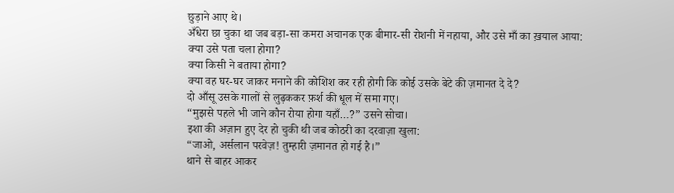छुड़ाने आए थे।
अँधेरा छा चुका था जब बड़ा-सा कमरा अचानक एक बीमार-सी रोशनी में नहाया, और उसे माँ का ख़याल आया:
क्या उसे पता चला होगा?
क्या किसी ने बताया होगा?
क्या वह घर-घर जाकर मनाने की कोशिश कर रही होगी कि कोई उसके बेटे की ज़मानत दे दे?
दो आँसू उसके गालों से लुढ़ककर फ़र्श की धूल में समा गए।
“मुझसे पहले भी जाने कौन रोया होगा यहाँ…?” उसने सोचा।
इशा की अज़ान हुए देर हो चुकी थी जब कोठरी का दरवाज़ा खुला:
“जाओ, अर्सलान परवेज़! तुम्हारी ज़मानत हो गई है।”
थाने से बाहर आकर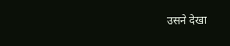उसने देखा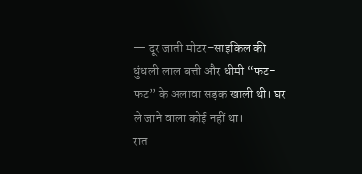— दूर जाती मोटर–साइकिल की धुंधली लाल बत्ती और धीमी “फट-फट” के अलावा सड़क खाली थी। घर ले जाने वाला कोई नहीं था।
रात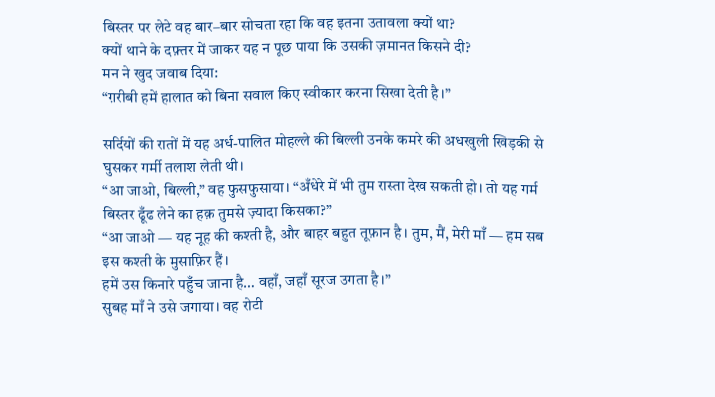बिस्तर पर लेटे वह बार–बार सोचता रहा कि वह इतना उतावला क्यों था?
क्यों थाने के दफ़्तर में जाकर यह न पूछ पाया कि उसकी ज़मानत किसने दी?
मन ने खुद जवाब दिया:
“ग़रीबी हमें हालात को बिना सवाल किए स्वीकार करना सिखा देती है।”

सर्दियों की रातों में यह अर्ध-पालित मोहल्ले की बिल्ली उनके कमरे की अधखुली खिड़की से घुसकर गर्मी तलाश लेती थी।
“आ जाओ, बिल्ली,” वह फुसफुसाया। “अँधेरे में भी तुम रास्ता देख सकती हो। तो यह गर्म बिस्तर ढूँढ लेने का हक़ तुमसे ज़्यादा किसका?”
“आ जाओ — यह नूह की कश्ती है, और बाहर बहुत तूफ़ान है। तुम, मैं, मेरी माँ — हम सब इस कश्ती के मुसाफ़िर हैं।
हमें उस किनारे पहुँच जाना है… वहाँ, जहाँ सूरज उगता है।”
सुबह माँ ने उसे जगाया। वह रोटी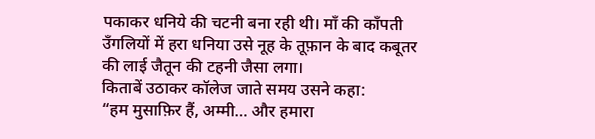पकाकर धनिये की चटनी बना रही थी। माँ की काँपती उँगलियों में हरा धनिया उसे नूह के तूफ़ान के बाद कबूतर की लाई जैतून की टहनी जैसा लगा।
किताबें उठाकर कॉलेज जाते समय उसने कहा:
“हम मुसाफ़िर हैं, अम्मी… और हमारा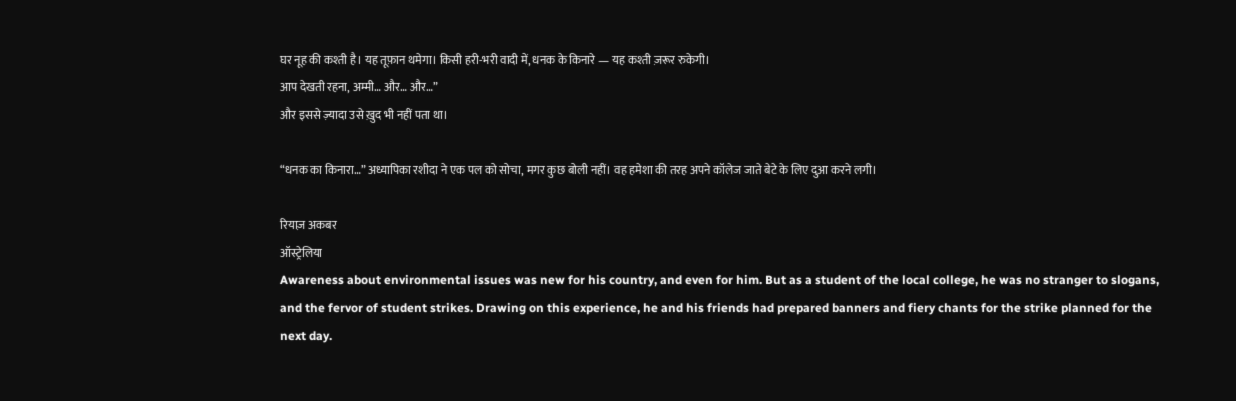घर नूह की कश्ती है। यह तूफ़ान थमेगा। किसी हरी-भरी वादी में, धनक के किनारे — यह कश्ती ज़रूर रुकेगी।
आप देखती रहना, अम्मी… और… और…”
और इससे ज़्यादा उसे ख़ुद भी नहीं पता था।

“धनक का किनारा…” अध्यापिका रशीदा ने एक पल को सोचा, मगर कुछ बोली नहीं। वह हमेशा की तरह अपने कॉलेज जाते बेटे के लिए दुआ करने लगी।

रियाज़ अकबर
ऑस्ट्रेलिया
Awareness about environmental issues was new for his country, and even for him. But as a student of the local college, he was no stranger to slogans, and the fervor of student strikes. Drawing on this experience, he and his friends had prepared banners and fiery chants for the strike planned for the next day.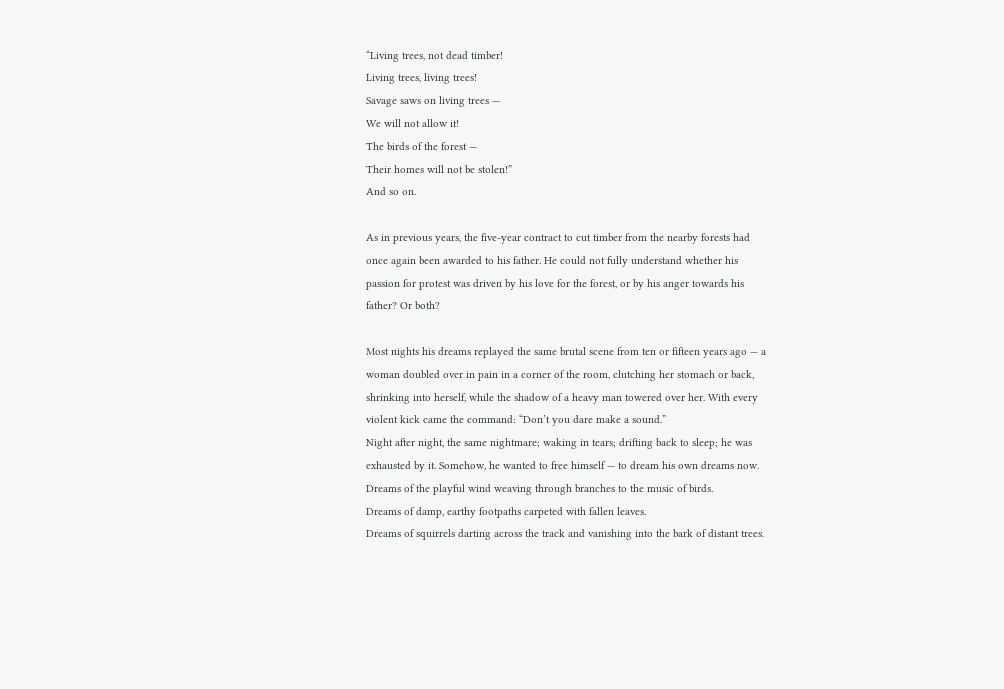“Living trees, not dead timber!
Living trees, living trees!
Savage saws on living trees —
We will not allow it!
The birds of the forest —
Their homes will not be stolen!”
And so on.

As in previous years, the five-year contract to cut timber from the nearby forests had once again been awarded to his father. He could not fully understand whether his passion for protest was driven by his love for the forest, or by his anger towards his father? Or both?

Most nights his dreams replayed the same brutal scene from ten or fifteen years ago — a woman doubled over in pain in a corner of the room, clutching her stomach or back, shrinking into herself, while the shadow of a heavy man towered over her. With every violent kick came the command: “Don’t you dare make a sound.”
Night after night, the same nightmare; waking in tears; drifting back to sleep; he was exhausted by it. Somehow, he wanted to free himself — to dream his own dreams now.
Dreams of the playful wind weaving through branches to the music of birds.
Dreams of damp, earthy footpaths carpeted with fallen leaves.
Dreams of squirrels darting across the track and vanishing into the bark of distant trees.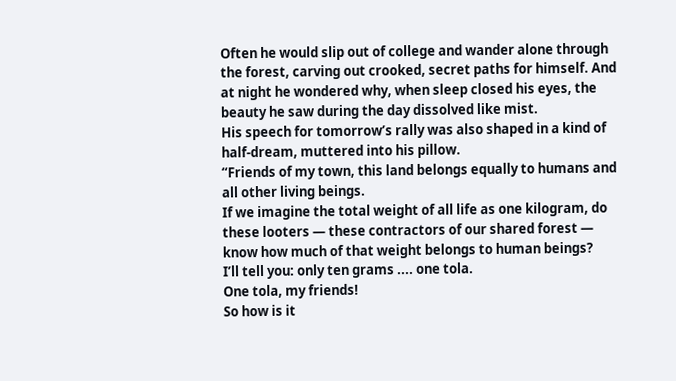Often he would slip out of college and wander alone through the forest, carving out crooked, secret paths for himself. And at night he wondered why, when sleep closed his eyes, the beauty he saw during the day dissolved like mist.
His speech for tomorrow’s rally was also shaped in a kind of half-dream, muttered into his pillow.
“Friends of my town, this land belongs equally to humans and all other living beings.
If we imagine the total weight of all life as one kilogram, do these looters — these contractors of our shared forest — know how much of that weight belongs to human beings?
I’ll tell you: only ten grams .... one tola.
One tola, my friends!
So how is it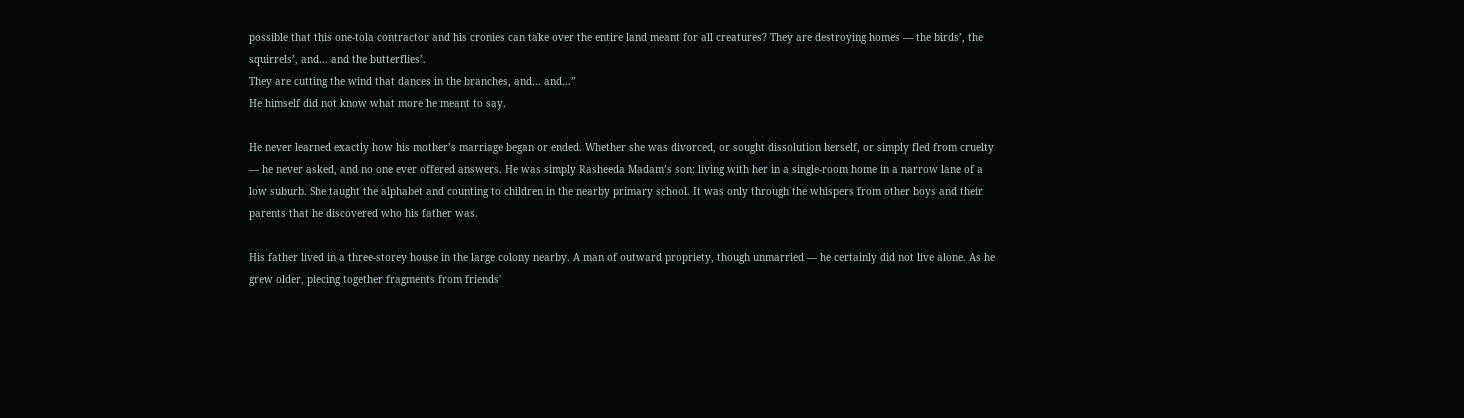possible that this one-tola contractor and his cronies can take over the entire land meant for all creatures? They are destroying homes — the birds’, the squirrels’, and… and the butterflies’.
They are cutting the wind that dances in the branches, and… and…”
He himself did not know what more he meant to say.

He never learned exactly how his mother’s marriage began or ended. Whether she was divorced, or sought dissolution herself, or simply fled from cruelty — he never asked, and no one ever offered answers. He was simply Rasheeda Madam’s son: living with her in a single-room home in a narrow lane of a low suburb. She taught the alphabet and counting to children in the nearby primary school. It was only through the whispers from other boys and their parents that he discovered who his father was.

His father lived in a three-storey house in the large colony nearby. A man of outward propriety, though unmarried — he certainly did not live alone. As he grew older, piecing together fragments from friends'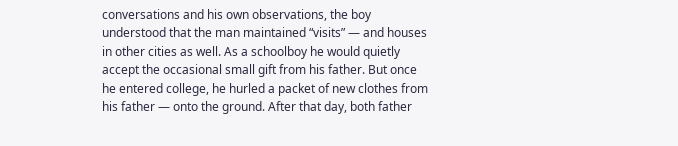conversations and his own observations, the boy understood that the man maintained “visits” — and houses in other cities as well. As a schoolboy he would quietly accept the occasional small gift from his father. But once he entered college, he hurled a packet of new clothes from his father — onto the ground. After that day, both father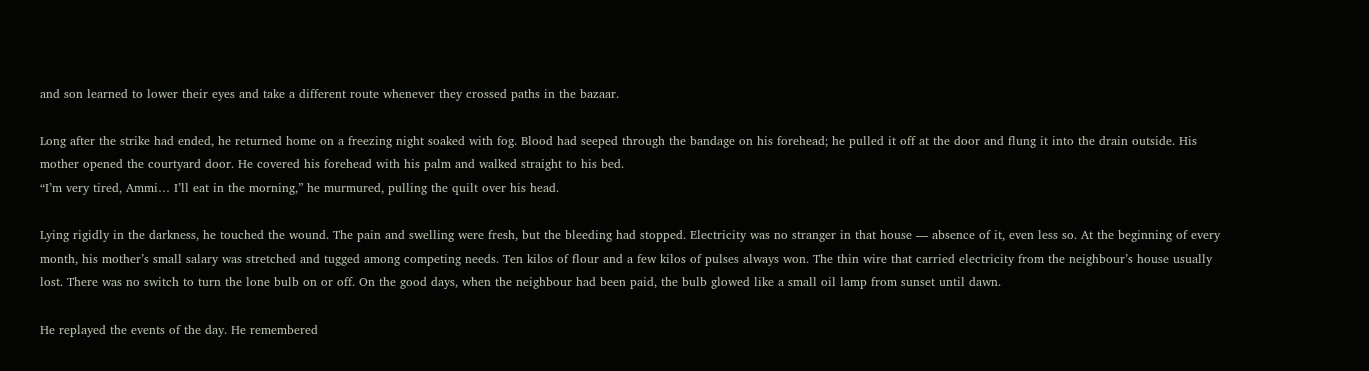and son learned to lower their eyes and take a different route whenever they crossed paths in the bazaar.

Long after the strike had ended, he returned home on a freezing night soaked with fog. Blood had seeped through the bandage on his forehead; he pulled it off at the door and flung it into the drain outside. His mother opened the courtyard door. He covered his forehead with his palm and walked straight to his bed.
“I’m very tired, Ammi… I’ll eat in the morning,” he murmured, pulling the quilt over his head.

Lying rigidly in the darkness, he touched the wound. The pain and swelling were fresh, but the bleeding had stopped. Electricity was no stranger in that house — absence of it, even less so. At the beginning of every month, his mother’s small salary was stretched and tugged among competing needs. Ten kilos of flour and a few kilos of pulses always won. The thin wire that carried electricity from the neighbour’s house usually lost. There was no switch to turn the lone bulb on or off. On the good days, when the neighbour had been paid, the bulb glowed like a small oil lamp from sunset until dawn.

He replayed the events of the day. He remembered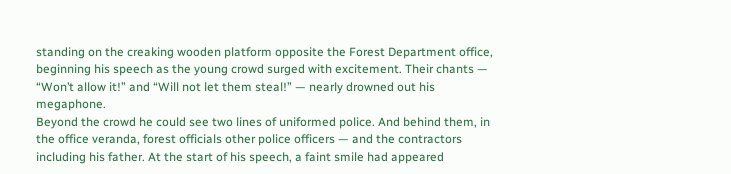standing on the creaking wooden platform opposite the Forest Department office, beginning his speech as the young crowd surged with excitement. Their chants — “Won’t allow it!” and “Will not let them steal!” — nearly drowned out his megaphone.
Beyond the crowd he could see two lines of uniformed police. And behind them, in the office veranda, forest officials other police officers — and the contractors including his father. At the start of his speech, a faint smile had appeared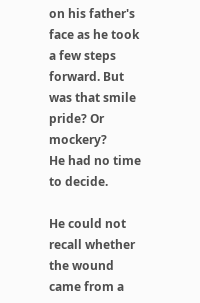on his father's face as he took a few steps forward. But was that smile pride? Or mockery?
He had no time to decide.

He could not recall whether the wound came from a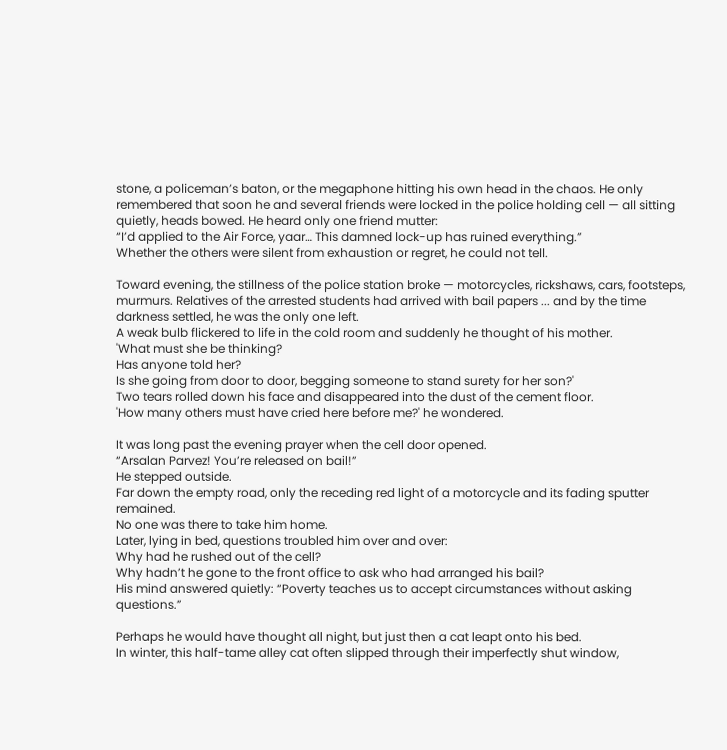stone, a policeman’s baton, or the megaphone hitting his own head in the chaos. He only remembered that soon he and several friends were locked in the police holding cell — all sitting quietly, heads bowed. He heard only one friend mutter:
“I’d applied to the Air Force, yaar… This damned lock-up has ruined everything.”
Whether the others were silent from exhaustion or regret, he could not tell.

Toward evening, the stillness of the police station broke — motorcycles, rickshaws, cars, footsteps, murmurs. Relatives of the arrested students had arrived with bail papers ... and by the time darkness settled, he was the only one left.
A weak bulb flickered to life in the cold room and suddenly he thought of his mother.
'What must she be thinking?
Has anyone told her?
Is she going from door to door, begging someone to stand surety for her son?'
Two tears rolled down his face and disappeared into the dust of the cement floor.
'How many others must have cried here before me?' he wondered.

It was long past the evening prayer when the cell door opened.
“Arsalan Parvez! You’re released on bail!”
He stepped outside.
Far down the empty road, only the receding red light of a motorcycle and its fading sputter remained.
No one was there to take him home.
Later, lying in bed, questions troubled him over and over:
Why had he rushed out of the cell?
Why hadn’t he gone to the front office to ask who had arranged his bail?
His mind answered quietly: “Poverty teaches us to accept circumstances without asking questions.”

Perhaps he would have thought all night, but just then a cat leapt onto his bed.
In winter, this half-tame alley cat often slipped through their imperfectly shut window,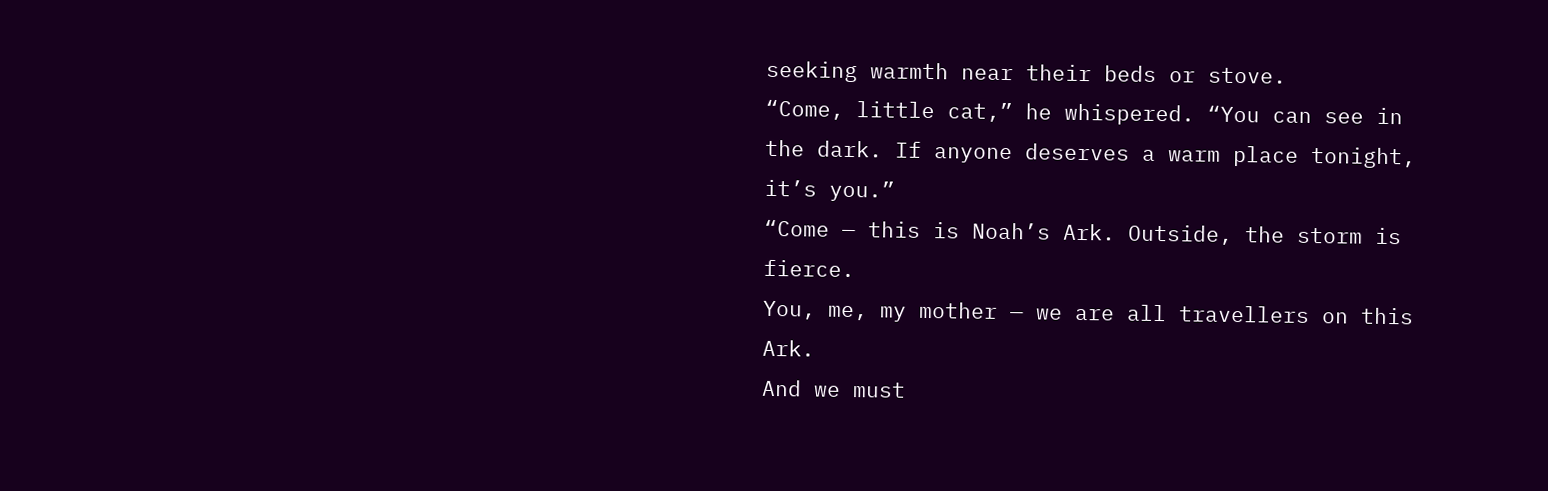seeking warmth near their beds or stove.
“Come, little cat,” he whispered. “You can see in the dark. If anyone deserves a warm place tonight, it’s you.”
“Come — this is Noah’s Ark. Outside, the storm is fierce.
You, me, my mother — we are all travellers on this Ark.
And we must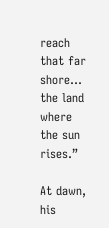reach that far shore… the land where the sun rises.”

At dawn, his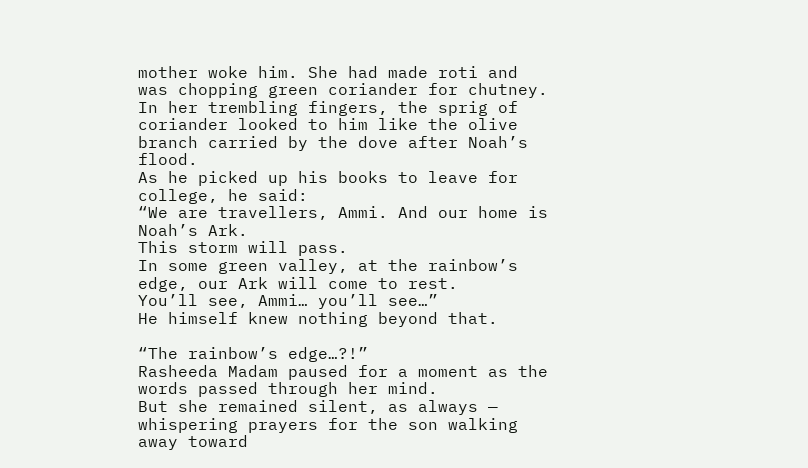mother woke him. She had made roti and was chopping green coriander for chutney. In her trembling fingers, the sprig of coriander looked to him like the olive branch carried by the dove after Noah’s flood.
As he picked up his books to leave for college, he said:
“We are travellers, Ammi. And our home is Noah’s Ark.
This storm will pass.
In some green valley, at the rainbow’s edge, our Ark will come to rest.
You’ll see, Ammi… you’ll see…”
He himself knew nothing beyond that.

“The rainbow’s edge…?!”
Rasheeda Madam paused for a moment as the words passed through her mind.
But she remained silent, as always — whispering prayers for the son walking away toward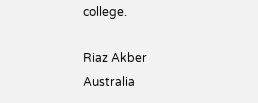college.

Riaz Akber
Australia